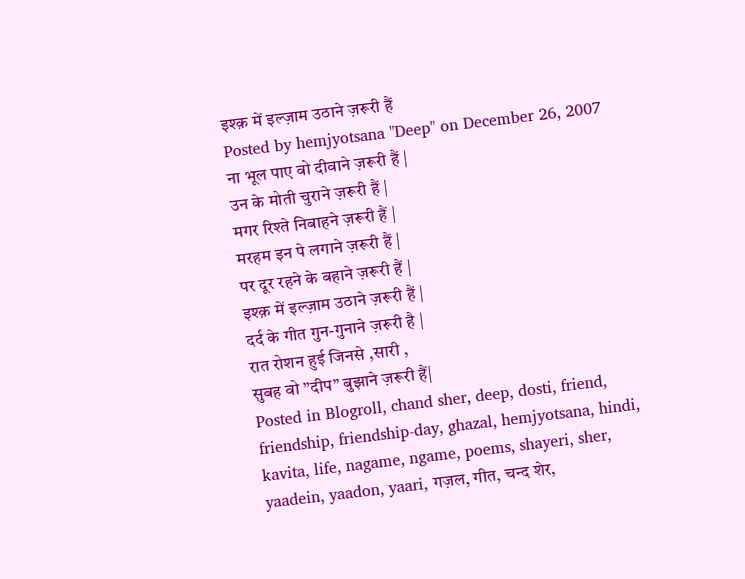इश्क़ में इल्ज़ाम उठाने ज़रूरी हैं
Posted by hemjyotsana "Deep" on December 26, 2007
ना भूल पाए वो दीवाने ज़रूरी हैं |
उन के मोती चुराने ज़रूरी हैं |
मगर रिश्ते निबाहने ज़रूरी हैं |
मरहम इन पे लगाने ज़रूरी हैं |
पर दूर रहने के बहाने ज़रूरी हैं |
इश्क़ में इल्ज़ाम उठाने ज़रूरी हैं |
दर्द के गीत गुन-गुनाने ज़रूरी है |
रात रोशन हुई जिनसे ,सारी ,
सुबह वो ”दीप” बुझाने ज़रूरी हैं|
Posted in Blogroll, chand sher, deep, dosti, friend, friendship, friendship-day, ghazal, hemjyotsana, hindi, kavita, life, nagame, ngame, poems, shayeri, sher, yaadein, yaadon, yaari, गज़ल, गीत, चन्द शेर,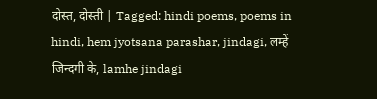दोस्त, दोस्ती | Tagged: hindi poems, poems in hindi, hem jyotsana parashar, jindagi, लम्हें जिन्दगी के, lamhe jindagi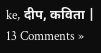ke, दीप, कविता | 13 Comments »